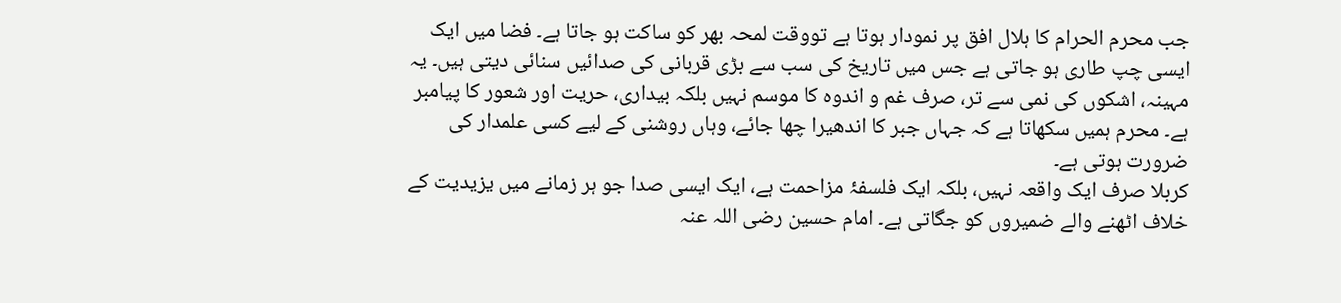جب محرم الحرام کا ہلال افق پر نمودار ہوتا ہے تووقت لمحہ بھر کو ساکت ہو جاتا ہے۔ فضا میں ایک ایسی چپ طاری ہو جاتی ہے جس میں تاریخ کی سب سے بڑی قربانی کی صدائیں سنائی دیتی ہیں۔ یہ مہینہ، اشکوں کی نمی سے تر، صرف غم و اندوہ کا موسم نہیں بلکہ بیداری، حریت اور شعور کا پیامبر ہے۔ محرم ہمیں سکھاتا ہے کہ جہاں جبر کا اندھیرا چھا جائے، وہاں روشنی کے لیے کسی علمدار کی ضرورت ہوتی ہے۔
کربلا صرف ایک واقعہ نہیں، بلکہ ایک فلسفۂ مزاحمت ہے، ایک ایسی صدا جو ہر زمانے میں یزیدیت کے خلاف اٹھنے والے ضمیروں کو جگاتی ہے۔ امام حسین رضی اللہ عنہ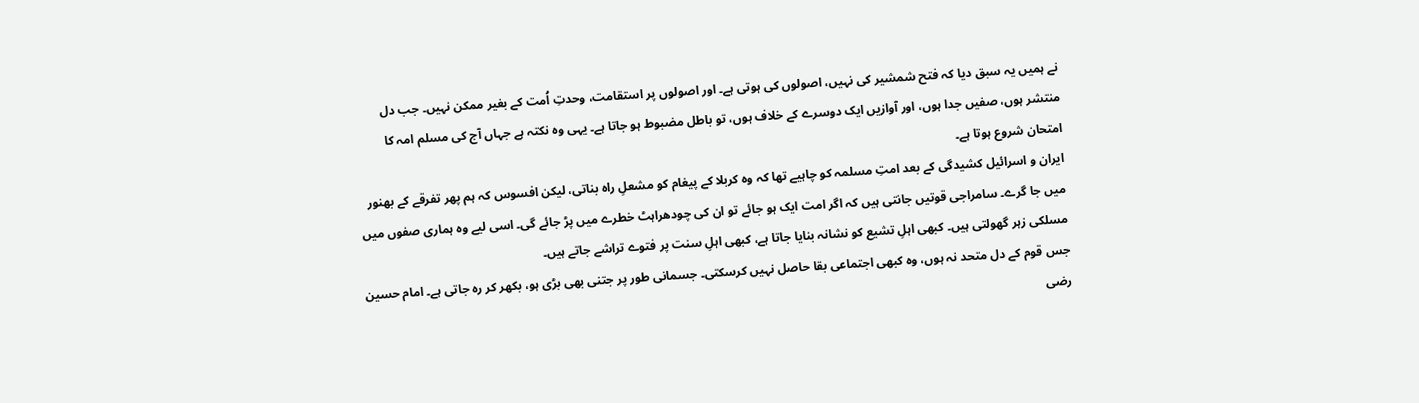نے ہمیں یہ سبق دیا کہ فتح شمشیر کی نہیں، اصولوں کی ہوتی ہے۔ اور اصولوں پر استقامت، وحدتِ اُمت کے بغیر ممکن نہیں۔ جب دل منتشر ہوں، صفیں جدا ہوں، اور آوازیں ایک دوسرے کے خلاف ہوں، تو باطل مضبوط ہو جاتا ہے۔ یہی وہ نکتہ ہے جہاں آج کی مسلم امہ کا امتحان شروع ہوتا ہے۔
ایران و اسرائیل کشیدگی کے بعد امتِ مسلمہ کو چاہیے تھا کہ وہ کربلا کے پیغام کو مشعلِ راہ بناتی، لیکن افسوس کہ ہم پھر تفرقے کے بھنور میں جا گرے۔ سامراجی قوتیں جانتی ہیں کہ اگر امت ایک ہو جائے تو ان کی چودھراہٹ خطرے میں پڑ جائے گی۔ اسی لیے وہ ہماری صفوں میں مسلکی زہر گھولتی ہیں۔ کبھی اہلِ تشیع کو نشانہ بنایا جاتا ہے، کبھی اہلِ سنت پر فتوے تراشے جاتے ہیں۔
جس قوم کے دل متحد نہ ہوں، وہ کبھی اجتماعی بقا حاصل نہیں کرسکتی۔ جسمانی طور پر جتنی بھی بڑی ہو، بکھر کر رہ جاتی ہے۔ امام حسین رضی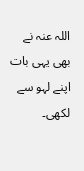اللہ عنہ نے بھی یہی بات اپنے لہو سے لکھی۔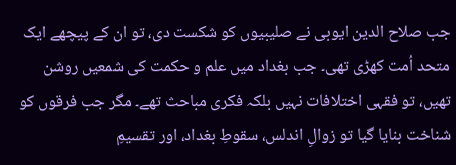جب صلاح الدین ایوبی نے صلیبیوں کو شکست دی، تو ان کے پیچھے ایک متحد اُمت کھڑی تھی۔ جب بغداد میں علم و حکمت کی شمعیں روشن تھیں، تو فقہی اختلافات نہیں بلکہ فکری مباحث تھے۔ مگر جب فرقوں کو شناخت بنایا گیا تو زوالِ اندلس، سقوطِ بغداد، اور تقسیمِ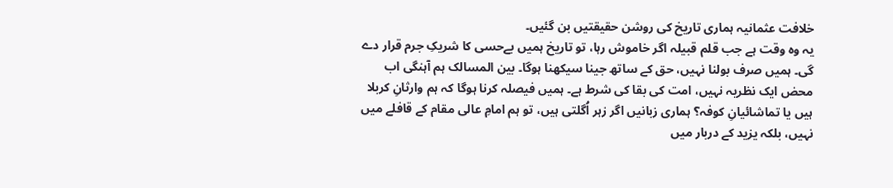خلافت عثمانیہ ہماری تاریخ کی روشن حقیقتیں بن گئیں۔
یہ وہ وقت ہے جب قلم قبیلہ اگر خاموش رہا، تو تاریخ ہمیں بےحسی کا شریکِ جرم قرار دے گی۔ ہمیں صرف بولنا نہیں، حق کے ساتھ جینا سیکھنا ہوگا۔ بین المسالک ہم آہنگی اب محض ایک نظریہ نہیں، امت کی بقا کی شرط ہے۔ ہمیں فیصلہ کرنا ہوگا کہ ہم وارثانِ کربلا ہیں یا تماشائیانِ کوفہ؟ ہماری زبانیں اگر زہر اُگلتی ہیں، تو ہم امامِ عالی مقام کے قافلے میں نہیں، بلکہ یزید کے دربار میں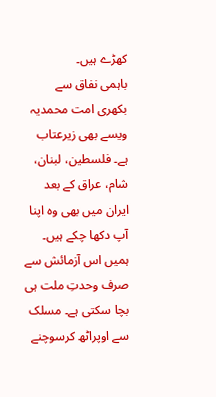کھڑے ہیں۔
باہمی نفاق سے بکھری امت محمدیہ ویسے بھی زیرعتاب ہے۔ فلسطین، لبنان، شام، عراق کے بعد ایران میں بھی وہ اپنا آپ دکھا چکے ہیں۔ ہمیں اس آزمائش سے صرف وحدتِ ملت ہی بچا سکتی ہے۔ مسلک سے اوپراٹھ کرسوچنے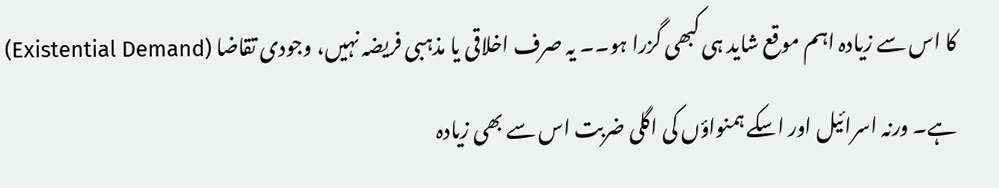کا اس سے زیادہ اہم موقع شاید ہی کبھی گزرا ہو۔۔ یہ صرف اخلاقی یا مذہبی فریضہ نہیں، وجودی تقاضا (Existential Demand) ہے۔ ورنہ اسرائیل اور اسکے ہمنواؤں کی اگلی ضربت اس سے بھی زیادہ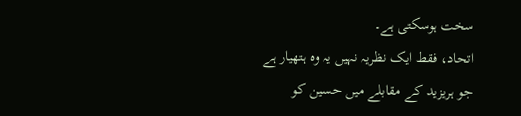سخت ہوسکتی ہے۔
اتحاد، فقط ایک نظریہ نہیں یہ وہ ہتھیار ہے جو ہریزید کے مقابلے میں حسین کو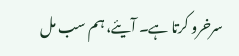سرخرو کرتا ہے۔ آیئے، ہم سب مل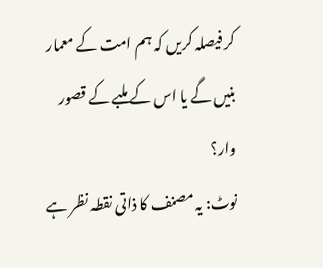کر فیصلہ کریں کہ ہم امت کے معمار بنیں گے یا اس کے ملبے کے قصور وار؟
نوٹ: یہ مصنف کا ذاتی نقطہ نظر ہے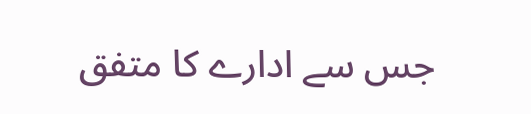جس سے ادارے کا متفق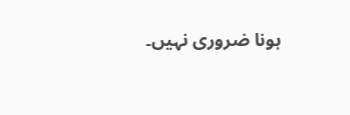ہونا ضروری نہیں۔